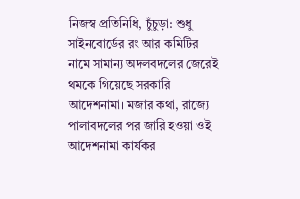নিজস্ব প্রতিনিধি, চুঁচুড়া: শুধু সাইনবোর্ডের রং আর কমিটির নামে সামান্য অদলবদলের জেরেই থমকে গিয়েছে সরকারি আদেশনামা। মজার কথা, রাজ্যে পালাবদলের পর জারি হওয়া ওই আদেশনামা কার্যকর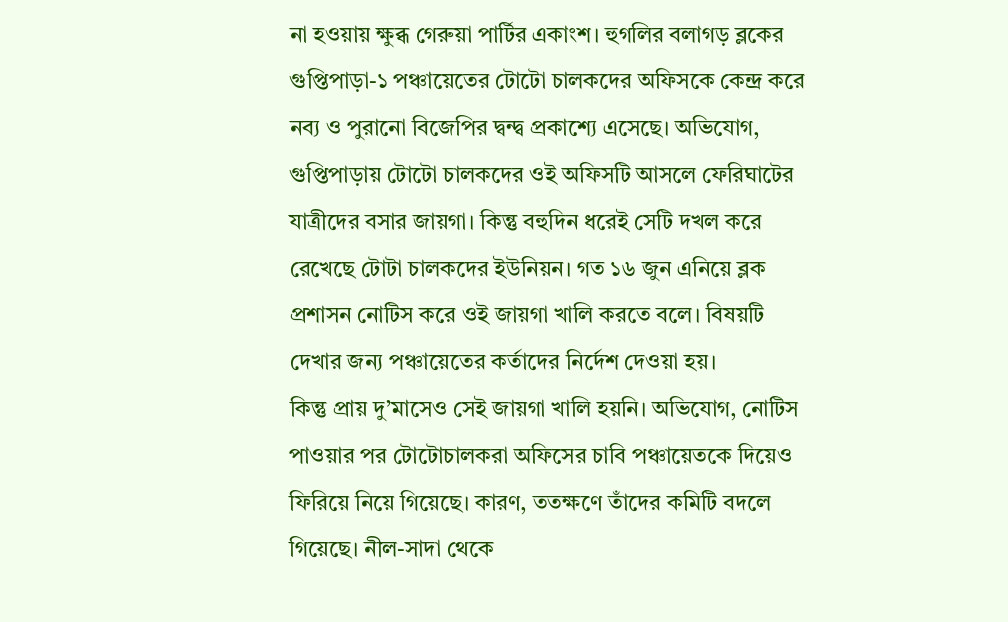না হওয়ায় ক্ষুব্ধ গেরুয়া পার্টির একাংশ। হুগলির বলাগড় ব্লকের গুপ্তিপাড়া-১ পঞ্চায়েতের টোটো চালকদের অফিসকে কেন্দ্র করে নব্য ও পুরানো বিজেপির দ্বন্দ্ব প্রকাশ্যে এসেছে। অভিযোগ, গুপ্তিপাড়ায় টোটো চালকদের ওই অফিসটি আসলে ফেরিঘাটের যাত্রীদের বসার জায়গা। কিন্তু বহুদিন ধরেই সেটি দখল করে রেখেছে টোটা চালকদের ইউনিয়ন। গত ১৬ জুন এনিয়ে ব্লক প্রশাসন নোটিস করে ওই জায়গা খালি করতে বলে। বিষয়টি দেখার জন্য পঞ্চায়েতের কর্তাদের নির্দেশ দেওয়া হয়।
কিন্তু প্রায় দু’মাসেও সেই জায়গা খালি হয়নি। অভিযোগ, নোটিস পাওয়ার পর টোটোচালকরা অফিসের চাবি পঞ্চায়েতকে দিয়েও ফিরিয়ে নিয়ে গিয়েছে। কারণ, ততক্ষণে তাঁদের কমিটি বদলে গিয়েছে। নীল-সাদা থেকে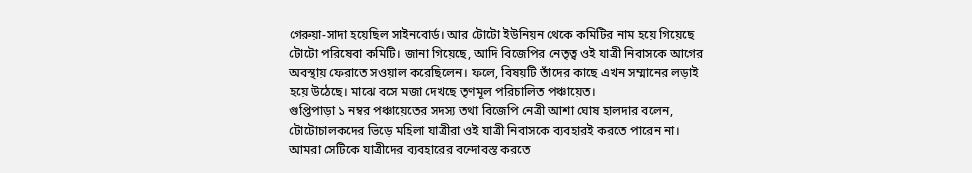গেরুয়া-সাদা হয়েছিল সাইনবোর্ড। আর টোটো ইউনিয়ন থেকে কমিটির নাম হয়ে গিয়েছে টোটো পরিষেবা কমিটি। জানা গিয়েছে, আদি বিজেপির নেতৃত্ব ওই যাত্রী নিবাসকে আগের অবস্থায় ফেরাতে সওয়াল করেছিলেন। ফলে, বিষয়টি তাঁদের কাছে এখন সম্মানের লড়াই হয়ে উঠেছে। মাঝে বসে মজা দেখছে তৃণমূল পরিচালিত পঞ্চায়েত।
গুপ্তিপাড়া ১ নম্বর পঞ্চায়েতের সদস্য তথা বিজেপি নেত্রী আশা ঘোষ হালদার বলেন, টোটোচালকদের ভিড়ে মহিলা যাত্রীরা ওই যাত্রী নিবাসকে ব্যবহারই করতে পারেন না। আমরা সেটিকে যাত্রীদের ব্যবহারের বন্দোবস্ত করতে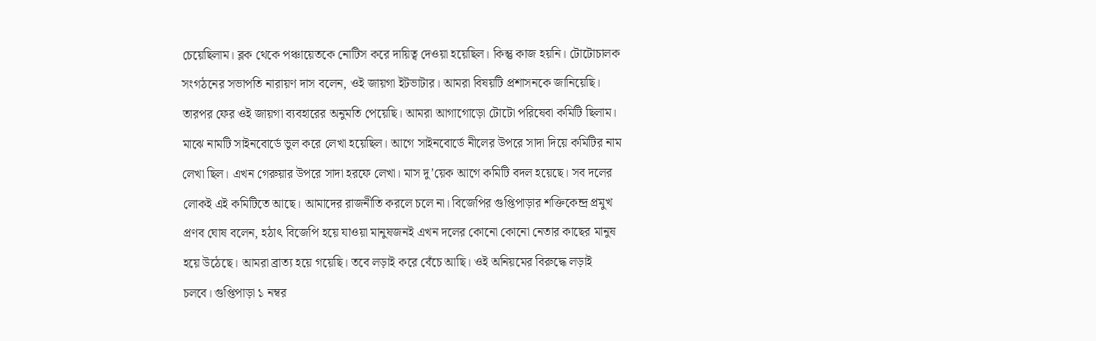চেয়েছিলাম। ব্লক থেকে পঞ্চায়েতকে নোটিস করে দায়িত্ব দেওয়া হয়েছিল। কিন্তু কাজ হয়নি। টোটোচালক সংগঠনের সভাপতি নারায়ণ দাস বলেন, ওই জায়গা ইটভাটার। আমরা বিষয়টি প্রশাসনকে জানিয়েছি। তারপর ফের ওই জায়গা ব্যবহারের অনুমতি পেয়েছি। আমরা আগাগোড়ো টোটো পরিষেবা কমিটি ছিলাম। মাঝে নামটি সাইনবোর্ডে ভুল করে লেখা হয়েছিল। আগে সাইনবোর্ডে নীলের উপরে সাদা দিয়ে কমিটির নাম লেখা ছিল। এখন গেরুয়ার উপরে সাদা হরফে লেখা। মাস দু’য়েক আগে কমিটি বদল হয়েছে। সব দলের লোকই এই কমিটিতে আছে। আমাদের রাজনীতি করলে চলে না। বিজেপির গুপ্তিপাড়ার শক্তিকেন্দ্র প্রমুখ প্রণব ঘোষ বলেন, হঠাৎ বিজেপি হয়ে যাওয়া মানুষজনই এখন দলের কোনো কোনো নেতার কাছের মানুষ হয়ে উঠেছে। আমরা ব্রাত্য হয়ে গয়েছি। তবে লড়াই করে বেঁচে আছি। ওই অনিয়মের বিরুদ্ধে লড়াই চলবে। গুপ্তিপাড়া ১ নম্বর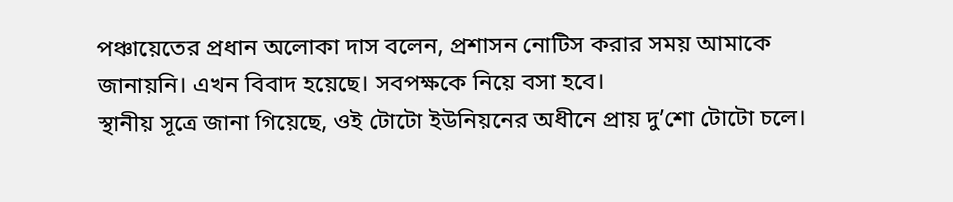পঞ্চায়েতের প্রধান অলোকা দাস বলেন, প্রশাসন নোটিস করার সময় আমাকে জানায়নি। এখন বিবাদ হয়েছে। সবপক্ষকে নিয়ে বসা হবে।
স্থানীয় সূত্রে জানা গিয়েছে, ওই টোটো ইউনিয়নের অধীনে প্রায় দু’শো টোটো চলে।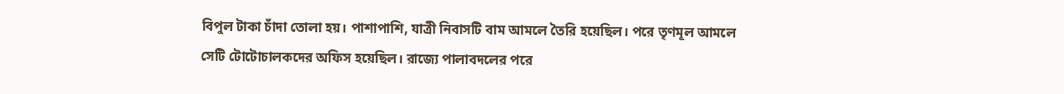বিপুল টাকা চাঁদা তোলা হয়। পাশাপাশি, যাত্রী নিবাসটি বাম আমলে তৈরি হয়েছিল। পরে তৃণমূল আমলে সেটি টোটোচালকদের অফিস হয়েছিল। রাজ্যে পালাবদলের পরে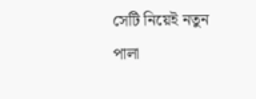সেটি নিয়েই নতুন পালা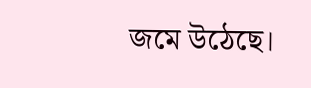জমে উঠেছে।